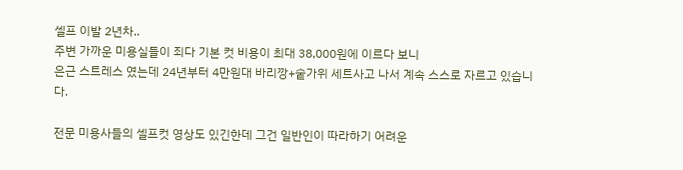셀프 이발 2년차..
주변 가까운 미용실들이 죄다 기본 컷 비용이 최대 38,000원에 이르다 보니
은근 스트레스 였는데 24년부터 4만원대 바리깡+숱가위 세트사고 나서 계속 스스로 자르고 있습니다.

전문 미용사들의 셀프컷 영상도 있긴한데 그건 일반인이 따라하기 어려운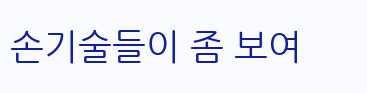손기술들이 좀 보여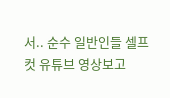서.. 순수 일반인들 셀프컷 유튜브 영상보고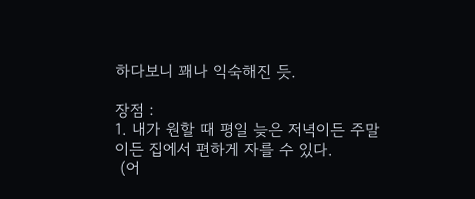하다보니 꽤나 익숙해진 듯.

장점 :
1. 내가 원할 때 평일 늦은 저녁이든 주말이든 집에서 편하게 자를 수 있다.
 (어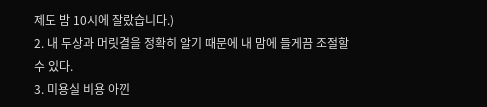제도 밤 10시에 잘랐습니다.)
2. 내 두상과 머릿결을 정확히 알기 때문에 내 맘에 들게끔 조절할 수 있다.
3. 미용실 비용 아낀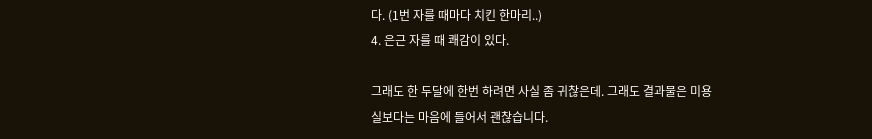다. (1번 자를 때마다 치킨 한마리..)
4. 은근 자를 때 쾌감이 있다.

그래도 한 두달에 한번 하려면 사실 좀 귀찮은데. 그래도 결과물은 미용실보다는 마음에 들어서 괜찮습니다.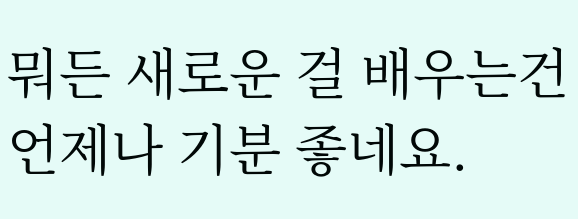뭐든 새로운 걸 배우는건 언제나 기분 좋네요.